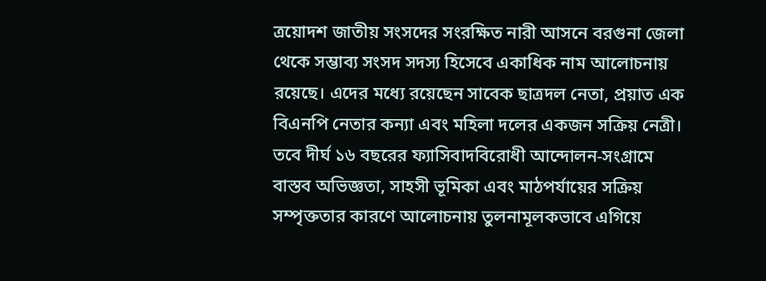ত্রয়োদশ জাতীয় সংসদের সংরক্ষিত নারী আসনে বরগুনা জেলা থেকে সম্ভাব্য সংসদ সদস্য হিসেবে একাধিক নাম আলোচনায় রয়েছে। এদের মধ্যে রয়েছেন সাবেক ছাত্রদল নেতা, প্রয়াত এক বিএনপি নেতার কন্যা এবং মহিলা দলের একজন সক্রিয় নেত্রী। তবে দীর্ঘ ১৬ বছরের ফ্যাসিবাদবিরোধী আন্দোলন-সংগ্রামে বাস্তব অভিজ্ঞতা, সাহসী ভূমিকা এবং মাঠপর্যায়ের সক্রিয় সম্পৃক্ততার কারণে আলোচনায় তুলনামূলকভাবে এগিয়ে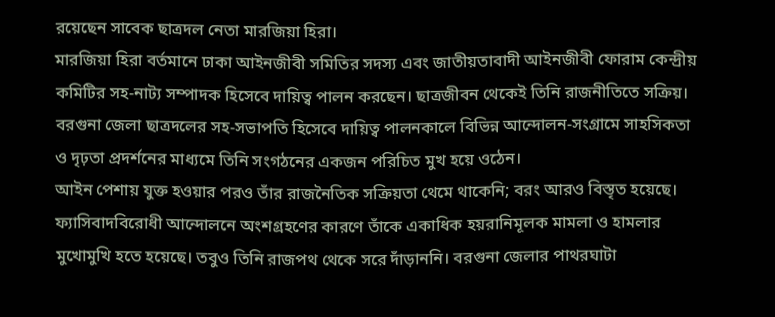রয়েছেন সাবেক ছাত্রদল নেতা মারজিয়া হিরা।
মারজিয়া হিরা বর্তমানে ঢাকা আইনজীবী সমিতির সদস্য এবং জাতীয়তাবাদী আইনজীবী ফোরাম কেন্দ্রীয় কমিটির সহ-নাট্য সম্পাদক হিসেবে দায়িত্ব পালন করছেন। ছাত্রজীবন থেকেই তিনি রাজনীতিতে সক্রিয়। বরগুনা জেলা ছাত্রদলের সহ-সভাপতি হিসেবে দায়িত্ব পালনকালে বিভিন্ন আন্দোলন-সংগ্রামে সাহসিকতা ও দৃঢ়তা প্রদর্শনের মাধ্যমে তিনি সংগঠনের একজন পরিচিত মুখ হয়ে ওঠেন।
আইন পেশায় যুক্ত হওয়ার পরও তাঁর রাজনৈতিক সক্রিয়তা থেমে থাকেনি; বরং আরও বিস্তৃত হয়েছে। ফ্যাসিবাদবিরোধী আন্দোলনে অংশগ্রহণের কারণে তাঁকে একাধিক হয়রানিমূলক মামলা ও হামলার মুখোমুখি হতে হয়েছে। তবুও তিনি রাজপথ থেকে সরে দাঁড়াননি। বরগুনা জেলার পাথরঘাটা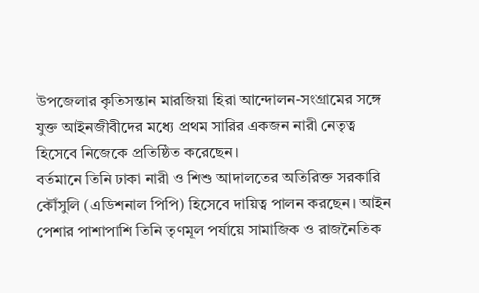উপজেলার কৃতিসন্তান মারজিয়া হিরা আন্দোলন-সংগ্রামের সঙ্গে যুক্ত আইনজীবীদের মধ্যে প্রথম সারির একজন নারী নেতৃত্ব হিসেবে নিজেকে প্রতিষ্ঠিত করেছেন।
বর্তমানে তিনি ঢাকা নারী ও শিশু আদালতের অতিরিক্ত সরকারি কৌঁসুলি (এডিশনাল পিপি) হিসেবে দায়িত্ব পালন করছেন। আইন পেশার পাশাপাশি তিনি তৃণমূল পর্যায়ে সামাজিক ও রাজনৈতিক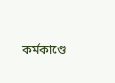কর্মকাণ্ডে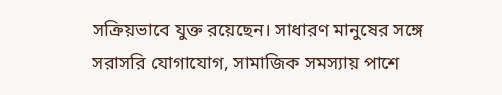সক্রিয়ভাবে যুক্ত রয়েছেন। সাধারণ মানুষের সঙ্গে সরাসরি যোগাযোগ, সামাজিক সমস্যায় পাশে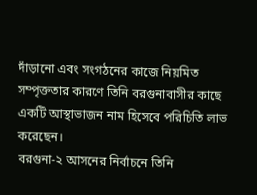দাঁড়ানো এবং সংগঠনের কাজে নিয়মিত সম্পৃক্ততার কারণে তিনি বরগুনাবাসীর কাছে একটি আস্থাভাজন নাম হিসেবে পরিচিতি লাভ করেছেন।
বরগুনা-২ আসনের নির্বাচনে তিনি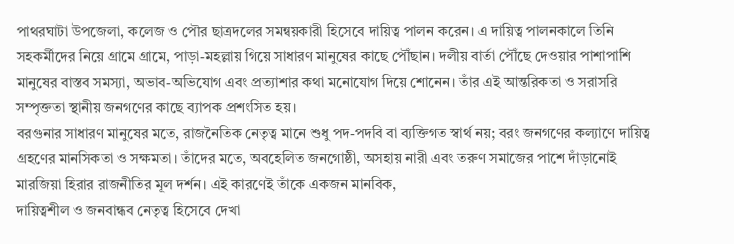পাথরঘাটা উপজেলা, কলেজ ও পৌর ছাত্রদলের সমন্বয়কারী হিসেবে দায়িত্ব পালন করেন। এ দায়িত্ব পালনকালে তিনি সহকর্মীদের নিয়ে গ্রামে গ্রামে, পাড়া-মহল্লায় গিয়ে সাধারণ মানুষের কাছে পৌঁছান। দলীয় বার্তা পৌঁছে দেওয়ার পাশাপাশি মানুষের বাস্তব সমস্যা, অভাব-অভিযোগ এবং প্রত্যাশার কথা মনোযোগ দিয়ে শোনেন। তাঁর এই আন্তরিকতা ও সরাসরি সম্পৃক্ততা স্থানীয় জনগণের কাছে ব্যাপক প্রশংসিত হয়।
বরগুনার সাধারণ মানুষের মতে, রাজনৈতিক নেতৃত্ব মানে শুধু পদ-পদবি বা ব্যক্তিগত স্বার্থ নয়; বরং জনগণের কল্যাণে দায়িত্ব গ্রহণের মানসিকতা ও সক্ষমতা। তাঁদের মতে, অবহেলিত জনগোষ্ঠী, অসহায় নারী এবং তরুণ সমাজের পাশে দাঁড়ানোই মারজিয়া হিরার রাজনীতির মূল দর্শন। এই কারণেই তাঁকে একজন মানবিক,
দায়িত্বশীল ও জনবান্ধব নেতৃত্ব হিসেবে দেখা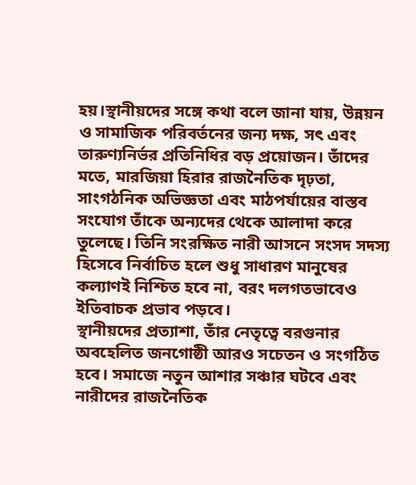হয়।স্থানীয়দের সঙ্গে কথা বলে জানা যায়, উন্নয়ন ও সামাজিক পরিবর্তনের জন্য দক্ষ, সৎ এবং তারুণ্যনির্ভর প্রতিনিধির বড় প্রয়োজন। তাঁদের মতে, মারজিয়া হিরার রাজনৈতিক দৃঢ়তা, সাংগঠনিক অভিজ্ঞতা এবং মাঠপর্যায়ের বাস্তব সংযোগ তাঁকে অন্যদের থেকে আলাদা করে তুলেছে। তিনি সংরক্ষিত নারী আসনে সংসদ সদস্য হিসেবে নির্বাচিত হলে শুধু সাধারণ মানুষের কল্যাণই নিশ্চিত হবে না, বরং দলগতভাবেও ইতিবাচক প্রভাব পড়বে।
স্থানীয়দের প্রত্যাশা, তাঁর নেতৃত্বে বরগুনার অবহেলিত জনগোষ্ঠী আরও সচেতন ও সংগঠিত হবে। সমাজে নতুন আশার সঞ্চার ঘটবে এবং নারীদের রাজনৈতিক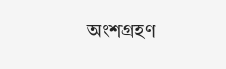অংশগ্রহণ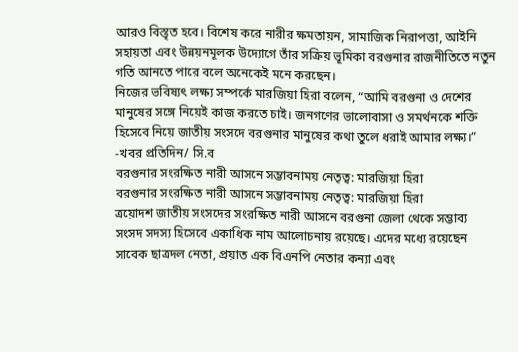আরও বিস্তৃত হবে। বিশেষ করে নারীর ক্ষমতায়ন, সামাজিক নিরাপত্তা, আইনি সহায়তা এবং উন্নয়নমূলক উদ্যোগে তাঁর সক্রিয় ভূমিকা বরগুনার রাজনীতিতে নতুন গতি আনতে পারে বলে অনেকেই মনে করছেন।
নিজের ভবিষ্যৎ লক্ষ্য সম্পর্কে মারজিয়া হিরা বলেন, “আমি বরগুনা ও দেশের মানুষের সঙ্গে নিয়েই কাজ করতে চাই। জনগণের ভালোবাসা ও সমর্থনকে শক্তি হিসেবে নিয়ে জাতীয় সংসদে বরগুনার মানুষের কথা তুলে ধরাই আমার লক্ষ্য।”
-খবর প্রতিদিন/ সি.ব
বরগুনার সংরক্ষিত নারী আসনে সম্ভাবনাময় নেতৃত্ব: মারজিয়া হিরা
বরগুনার সংরক্ষিত নারী আসনে সম্ভাবনাময় নেতৃত্ব: মারজিয়া হিরা
ত্রয়োদশ জাতীয় সংসদের সংরক্ষিত নারী আসনে বরগুনা জেলা থেকে সম্ভাব্য সংসদ সদস্য হিসেবে একাধিক নাম আলোচনায় রয়েছে। এদের মধ্যে রয়েছেন সাবেক ছাত্রদল নেতা, প্রয়াত এক বিএনপি নেতার কন্যা এবং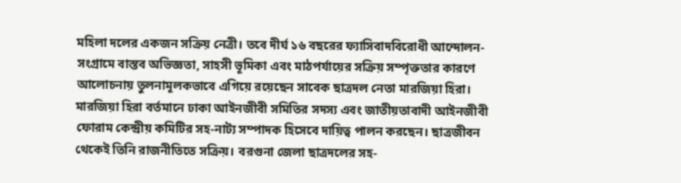মহিলা দলের একজন সক্রিয় নেত্রী। তবে দীর্ঘ ১৬ বছরের ফ্যাসিবাদবিরোধী আন্দোলন-সংগ্রামে বাস্তব অভিজ্ঞতা, সাহসী ভূমিকা এবং মাঠপর্যায়ের সক্রিয় সম্পৃক্ততার কারণে আলোচনায় তুলনামূলকভাবে এগিয়ে রয়েছেন সাবেক ছাত্রদল নেতা মারজিয়া হিরা। মারজিয়া হিরা বর্তমানে ঢাকা আইনজীবী সমিতির সদস্য এবং জাতীয়তাবাদী আইনজীবী ফোরাম কেন্দ্রীয় কমিটির সহ-নাট্য সম্পাদক হিসেবে দায়িত্ব পালন করছেন। ছাত্রজীবন থেকেই তিনি রাজনীতিতে সক্রিয়। বরগুনা জেলা ছাত্রদলের সহ-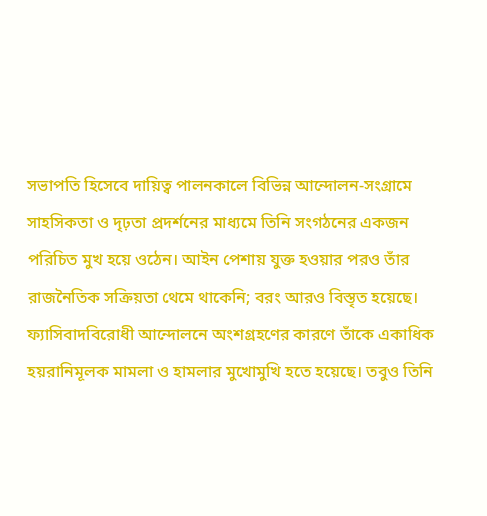সভাপতি হিসেবে দায়িত্ব পালনকালে বিভিন্ন আন্দোলন-সংগ্রামে সাহসিকতা ও দৃঢ়তা প্রদর্শনের মাধ্যমে তিনি সংগঠনের একজন পরিচিত মুখ হয়ে ওঠেন। আইন পেশায় যুক্ত হওয়ার পরও তাঁর রাজনৈতিক সক্রিয়তা থেমে থাকেনি; বরং আরও বিস্তৃত হয়েছে। ফ্যাসিবাদবিরোধী আন্দোলনে অংশগ্রহণের কারণে তাঁকে একাধিক হয়রানিমূলক মামলা ও হামলার মুখোমুখি হতে হয়েছে। তবুও তিনি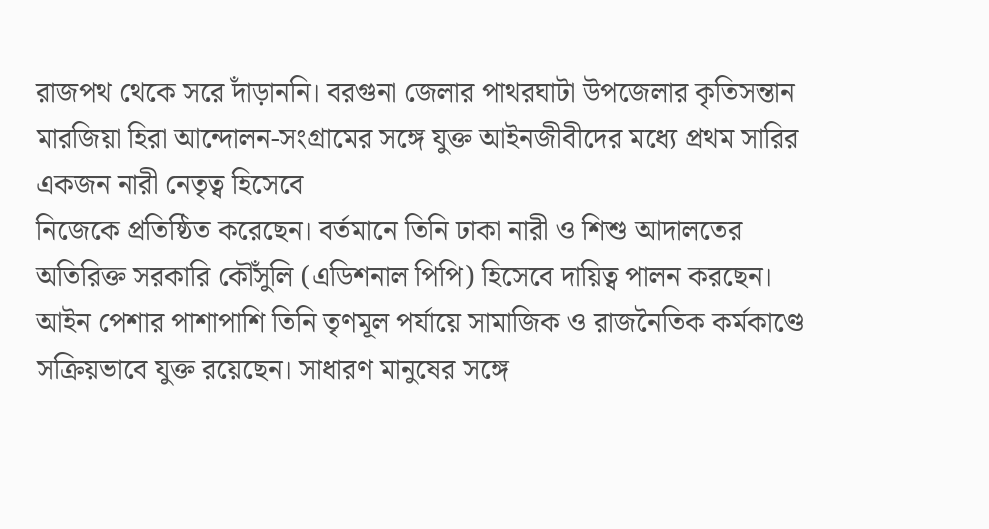রাজপথ থেকে সরে দাঁড়াননি। বরগুনা জেলার পাথরঘাটা উপজেলার কৃতিসন্তান মারজিয়া হিরা আন্দোলন-সংগ্রামের সঙ্গে যুক্ত আইনজীবীদের মধ্যে প্রথম সারির একজন নারী নেতৃত্ব হিসেবে
নিজেকে প্রতিষ্ঠিত করেছেন। বর্তমানে তিনি ঢাকা নারী ও শিশু আদালতের অতিরিক্ত সরকারি কৌঁসুলি (এডিশনাল পিপি) হিসেবে দায়িত্ব পালন করছেন। আইন পেশার পাশাপাশি তিনি তৃণমূল পর্যায়ে সামাজিক ও রাজনৈতিক কর্মকাণ্ডে সক্রিয়ভাবে যুক্ত রয়েছেন। সাধারণ মানুষের সঙ্গে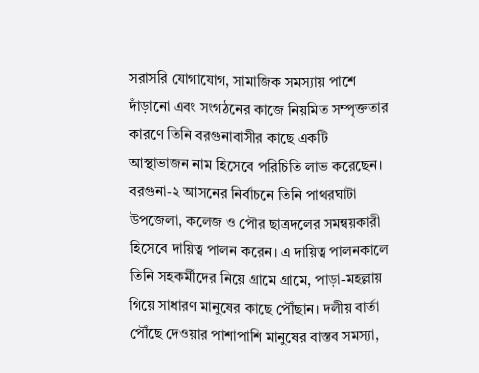সরাসরি যোগাযোগ, সামাজিক সমস্যায় পাশে দাঁড়ানো এবং সংগঠনের কাজে নিয়মিত সম্পৃক্ততার কারণে তিনি বরগুনাবাসীর কাছে একটি আস্থাভাজন নাম হিসেবে পরিচিতি লাভ করেছেন। বরগুনা-২ আসনের নির্বাচনে তিনি পাথরঘাটা উপজেলা, কলেজ ও পৌর ছাত্রদলের সমন্বয়কারী হিসেবে দায়িত্ব পালন করেন। এ দায়িত্ব পালনকালে তিনি সহকর্মীদের নিয়ে গ্রামে গ্রামে, পাড়া-মহল্লায় গিয়ে সাধারণ মানুষের কাছে পৌঁছান। দলীয় বার্তা পৌঁছে দেওয়ার পাশাপাশি মানুষের বাস্তব সমস্যা,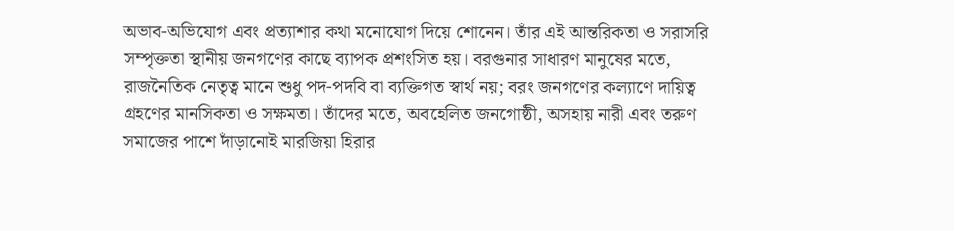অভাব-অভিযোগ এবং প্রত্যাশার কথা মনোযোগ দিয়ে শোনেন। তাঁর এই আন্তরিকতা ও সরাসরি সম্পৃক্ততা স্থানীয় জনগণের কাছে ব্যাপক প্রশংসিত হয়। বরগুনার সাধারণ মানুষের মতে, রাজনৈতিক নেতৃত্ব মানে শুধু পদ-পদবি বা ব্যক্তিগত স্বার্থ নয়; বরং জনগণের কল্যাণে দায়িত্ব গ্রহণের মানসিকতা ও সক্ষমতা। তাঁদের মতে, অবহেলিত জনগোষ্ঠী, অসহায় নারী এবং তরুণ সমাজের পাশে দাঁড়ানোই মারজিয়া হিরার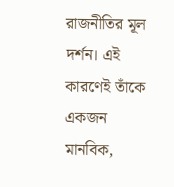রাজনীতির মূল দর্শন। এই কারণেই তাঁকে একজন
মানবিক,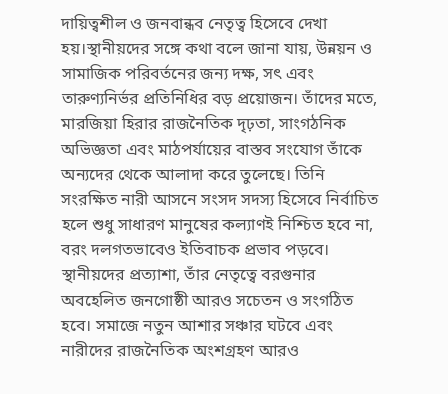দায়িত্বশীল ও জনবান্ধব নেতৃত্ব হিসেবে দেখা হয়।স্থানীয়দের সঙ্গে কথা বলে জানা যায়, উন্নয়ন ও সামাজিক পরিবর্তনের জন্য দক্ষ, সৎ এবং তারুণ্যনির্ভর প্রতিনিধির বড় প্রয়োজন। তাঁদের মতে, মারজিয়া হিরার রাজনৈতিক দৃঢ়তা, সাংগঠনিক অভিজ্ঞতা এবং মাঠপর্যায়ের বাস্তব সংযোগ তাঁকে অন্যদের থেকে আলাদা করে তুলেছে। তিনি সংরক্ষিত নারী আসনে সংসদ সদস্য হিসেবে নির্বাচিত হলে শুধু সাধারণ মানুষের কল্যাণই নিশ্চিত হবে না, বরং দলগতভাবেও ইতিবাচক প্রভাব পড়বে। স্থানীয়দের প্রত্যাশা, তাঁর নেতৃত্বে বরগুনার অবহেলিত জনগোষ্ঠী আরও সচেতন ও সংগঠিত হবে। সমাজে নতুন আশার সঞ্চার ঘটবে এবং নারীদের রাজনৈতিক অংশগ্রহণ আরও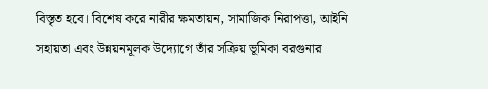বিস্তৃত হবে। বিশেষ করে নারীর ক্ষমতায়ন, সামাজিক নিরাপত্তা, আইনি সহায়তা এবং উন্নয়নমূলক উদ্যোগে তাঁর সক্রিয় ভূমিকা বরগুনার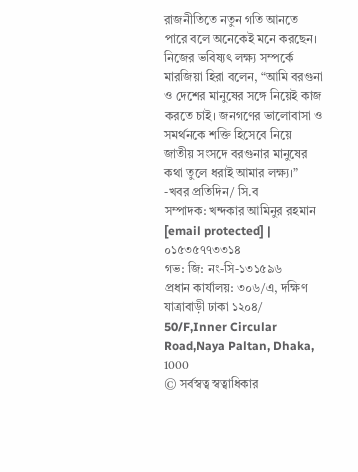রাজনীতিতে নতুন গতি আনতে পারে বলে অনেকেই মনে করছেন। নিজের ভবিষ্যৎ লক্ষ্য সম্পর্কে মারজিয়া হিরা বলেন, “আমি বরগুনা ও দেশের মানুষের সঙ্গে নিয়েই কাজ করতে চাই। জনগণের ভালোবাসা ও সমর্থনকে শক্তি হিসেবে নিয়ে জাতীয় সংসদে বরগুনার মানুষের কথা তুলে ধরাই আমার লক্ষ্য।” -খবর প্রতিদিন/ সি.ব
সম্পাদক: খন্দকার আমিনুর রহমান
[email protected] | ০১৫৩৫৭৭৩৩১৪
গভ: জি: নং-সি-১৩১৫৯৬
প্রধান কার্যালয়: ৩০৬/এ, দক্ষিণ যাত্রাবাড়ী ঢাকা ১২০৪/
50/F,Inner Circular Road,Naya Paltan, Dhaka, 1000
© সর্বস্বত্ব স্বত্বাধিকার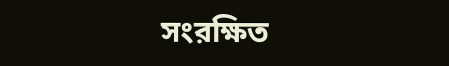সংরক্ষিত